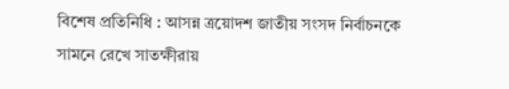বিশেষ প্রতিনিধি : আসন্ন ত্রয়োদশ জাতীয় সংসদ নির্বাচনকে সামনে রেখে সাতক্ষীরায়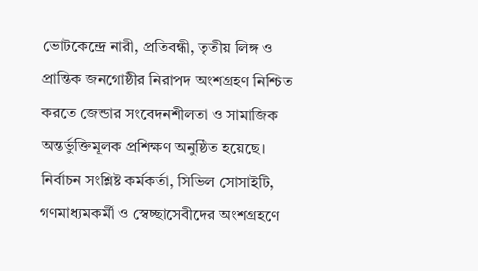ভোটকেন্দ্রে নারী, প্রতিবন্ধী, তৃতীয় লিঙ্গ ও প্রান্তিক জনগোষ্ঠীর নিরাপদ অংশগ্রহণ নিশ্চিত করতে জেন্ডার সংবেদনশীলতা ও সামাজিক অন্তর্ভুক্তিমূলক প্রশিক্ষণ অনুষ্ঠিত হয়েছে। নির্বাচন সংশ্লিষ্ট কর্মকর্তা, সিভিল সোসাইটি, গণমাধ্যমকর্মী ও স্বেচ্ছাসেবীদের অংশগ্রহণে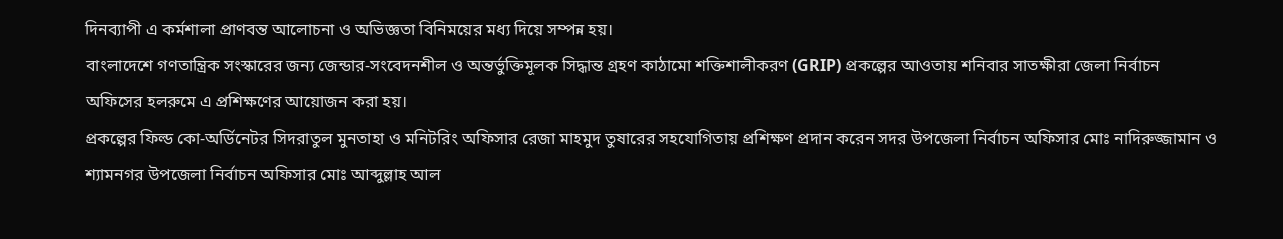দিনব্যাপী এ কর্মশালা প্রাণবন্ত আলোচনা ও অভিজ্ঞতা বিনিময়ের মধ্য দিয়ে সম্পন্ন হয়।
বাংলাদেশে গণতান্ত্রিক সংস্কারের জন্য জেন্ডার-সংবেদনশীল ও অন্তর্ভুক্তিমূলক সিদ্ধান্ত গ্রহণ কাঠামো শক্তিশালীকরণ (GRIP) প্রকল্পের আওতায় শনিবার সাতক্ষীরা জেলা নির্বাচন অফিসের হলরুমে এ প্রশিক্ষণের আয়োজন করা হয়।
প্রকল্পের ফিল্ড কো-অর্ডিনেটর সিদরাতুল মুনতাহা ও মনিটরিং অফিসার রেজা মাহমুদ তুষারের সহযোগিতায় প্রশিক্ষণ প্রদান করেন সদর উপজেলা নির্বাচন অফিসার মোঃ নাদিরুজ্জামান ও শ্যামনগর উপজেলা নির্বাচন অফিসার মোঃ আব্দুল্লাহ আল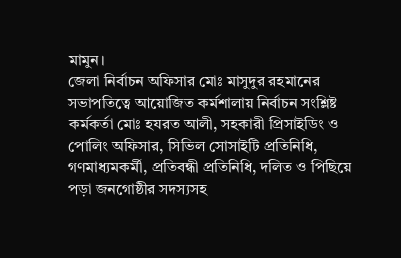মামুন।
জেলা নির্বাচন অফিসার মোঃ মাসুদুর রহমানের সভাপতিত্বে আয়োজিত কর্মশালায় নির্বাচন সংশ্লিষ্ট কর্মকর্তা মোঃ হযরত আলী, সহকারী প্রিসাইডিং ও পোলিং অফিসার, সিভিল সোসাইটি প্রতিনিধি, গণমাধ্যমকর্মী, প্রতিবন্ধী প্রতিনিধি, দলিত ও পিছিয়ে পড়া জনগোষ্ঠীর সদস্যসহ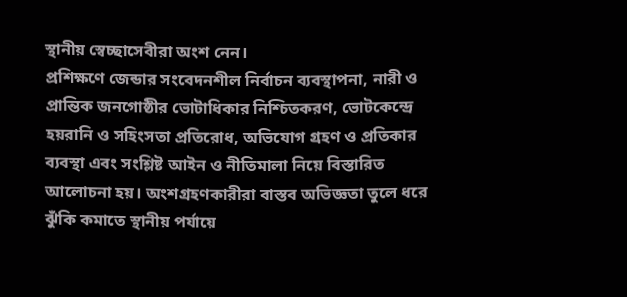স্থানীয় স্বেচ্ছাসেবীরা অংশ নেন।
প্রশিক্ষণে জেন্ডার সংবেদনশীল নির্বাচন ব্যবস্থাপনা, নারী ও প্রান্তিক জনগোষ্ঠীর ভোটাধিকার নিশ্চিতকরণ, ভোটকেন্দ্রে হয়রানি ও সহিংসতা প্রতিরোধ, অভিযোগ গ্রহণ ও প্রতিকার ব্যবস্থা এবং সংশ্লিষ্ট আইন ও নীতিমালা নিয়ে বিস্তারিত আলোচনা হয়। অংশগ্রহণকারীরা বাস্তব অভিজ্ঞতা তুলে ধরে ঝুঁকি কমাতে স্থানীয় পর্যায়ে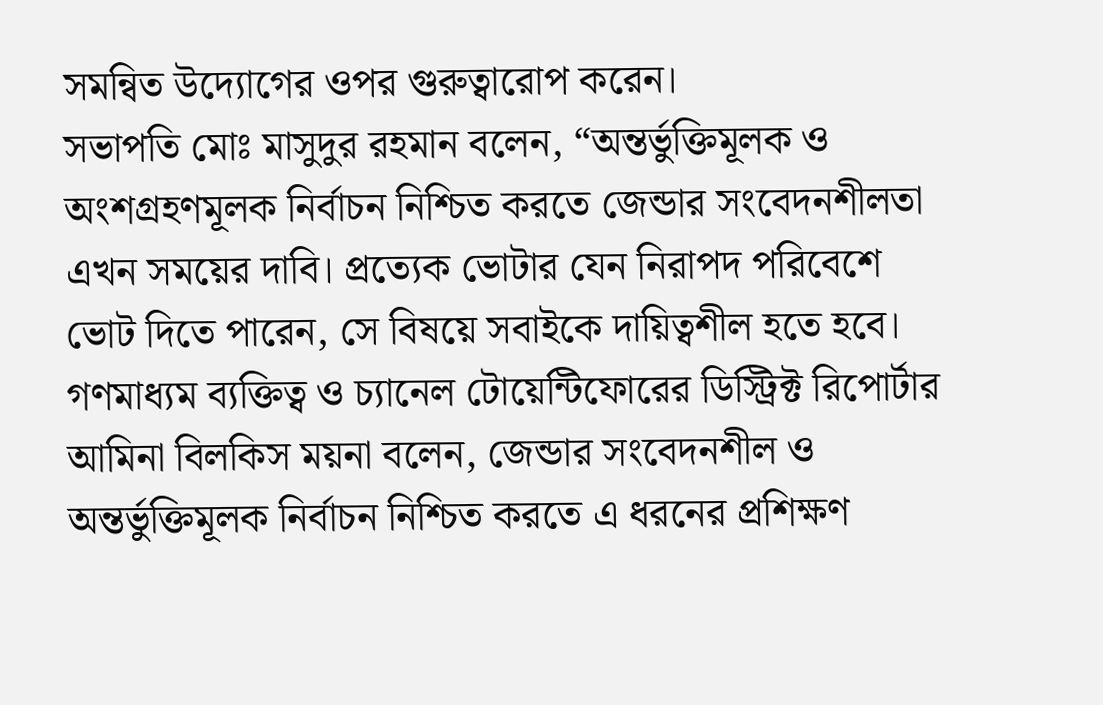সমন্বিত উদ্যোগের ওপর গুরুত্বারোপ করেন।
সভাপতি মোঃ মাসুদুর রহমান বলেন, “অন্তর্ভুক্তিমূলক ও অংশগ্রহণমূলক নির্বাচন নিশ্চিত করতে জেন্ডার সংবেদনশীলতা এখন সময়ের দাবি। প্রত্যেক ভোটার যেন নিরাপদ পরিবেশে ভোট দিতে পারেন, সে বিষয়ে সবাইকে দায়িত্বশীল হতে হবে।
গণমাধ্যম ব্যক্তিত্ব ও চ্যানেল টোয়েন্টিফোরের ডিস্ট্রিক্ট রিপোর্টার আমিনা বিলকিস ময়না বলেন, জেন্ডার সংবেদনশীল ও অন্তর্ভুক্তিমূলক নির্বাচন নিশ্চিত করতে এ ধরনের প্রশিক্ষণ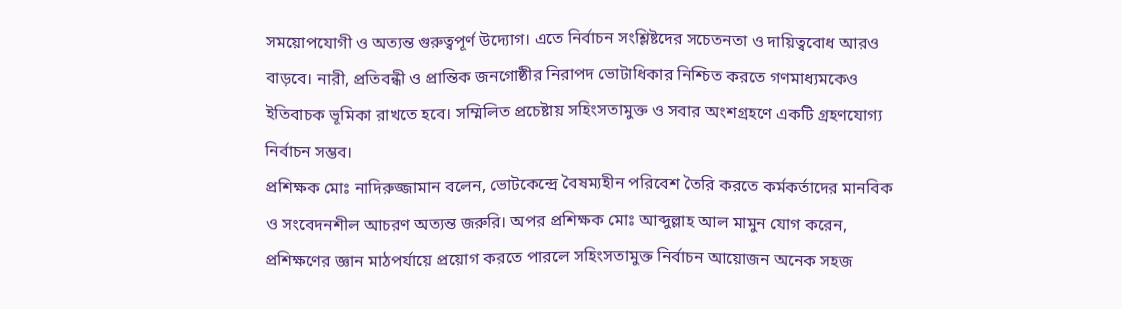সময়োপযোগী ও অত্যন্ত গুরুত্বপূর্ণ উদ্যোগ। এতে নির্বাচন সংশ্লিষ্টদের সচেতনতা ও দায়িত্ববোধ আরও বাড়বে। নারী, প্রতিবন্ধী ও প্রান্তিক জনগোষ্ঠীর নিরাপদ ভোটাধিকার নিশ্চিত করতে গণমাধ্যমকেও ইতিবাচক ভূমিকা রাখতে হবে। সম্মিলিত প্রচেষ্টায় সহিংসতামুক্ত ও সবার অংশগ্রহণে একটি গ্রহণযোগ্য নির্বাচন সম্ভব।
প্রশিক্ষক মোঃ নাদিরুজ্জামান বলেন, ভোটকেন্দ্রে বৈষম্যহীন পরিবেশ তৈরি করতে কর্মকর্তাদের মানবিক ও সংবেদনশীল আচরণ অত্যন্ত জরুরি। অপর প্রশিক্ষক মোঃ আব্দুল্লাহ আল মামুন যোগ করেন, প্রশিক্ষণের জ্ঞান মাঠপর্যায়ে প্রয়োগ করতে পারলে সহিংসতামুক্ত নির্বাচন আয়োজন অনেক সহজ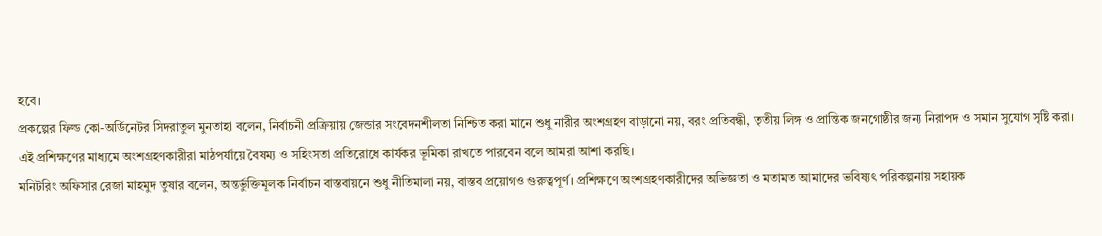হবে।
প্রকল্পের ফিল্ড কো-অর্ডিনেটর সিদরাতুল মুনতাহা বলেন, নির্বাচনী প্রক্রিয়ায় জেন্ডার সংবেদনশীলতা নিশ্চিত করা মানে শুধু নারীর অংশগ্রহণ বাড়ানো নয়, বরং প্রতিবন্ধী, তৃতীয় লিঙ্গ ও প্রান্তিক জনগোষ্ঠীর জন্য নিরাপদ ও সমান সুযোগ সৃষ্টি করা। এই প্রশিক্ষণের মাধ্যমে অংশগ্রহণকারীরা মাঠপর্যায়ে বৈষম্য ও সহিংসতা প্রতিরোধে কার্যকর ভূমিকা রাখতে পারবেন বলে আমরা আশা করছি।
মনিটরিং অফিসার রেজা মাহমুদ তুষার বলেন, অন্তর্ভুক্তিমূলক নির্বাচন বাস্তবায়নে শুধু নীতিমালা নয়, বাস্তব প্রয়োগও গুরুত্বপূর্ণ। প্রশিক্ষণে অংশগ্রহণকারীদের অভিজ্ঞতা ও মতামত আমাদের ভবিষ্যৎ পরিকল্পনায় সহায়ক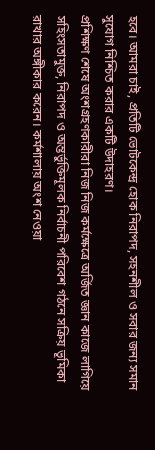হবে। আমরা চাই, প্রতিটি ভোটকেন্দ্র হোক নিরাপদ, সহনশীল ও সবার জন্য সমান সুযোগ নিশ্চিত করার একটি উদাহরণ।
প্রশিক্ষণ শেষে অংশগ্রহণকারীরা নিজ নিজ কর্মক্ষেত্রে অর্জিত জ্ঞান কাজে লাগিয়ে সহিংসতামুক্ত, নিরাপদ ও অন্তর্ভুক্তিমূলক নির্বাচনী পরিবেশ গঠনে সক্রিয় ভূমিকা রাখার অঙ্গীকার করেন। কর্মশালায় অংশ নেওয়া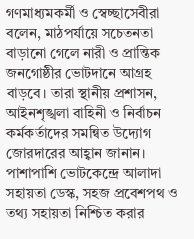গণমাধ্যমকর্মী ও স্বেচ্ছাসেবীরা বলেন, মাঠপর্যায়ে সচেতনতা বাড়ানো গেলে নারী ও প্রান্তিক জনগোষ্ঠীর ভোটদানে আগ্রহ বাড়বে। তারা স্থানীয় প্রশাসন, আইনশৃঙ্খলা বাহিনী ও নির্বাচন কর্মকর্তাদের সমন্বিত উদ্যোগ জোরদারের আহ্বান জানান। পাশাপাশি ভোটকেন্দ্রে আলাদা সহায়তা ডেস্ক, সহজ প্রবেশপথ ও তথ্য সহায়তা নিশ্চিত করার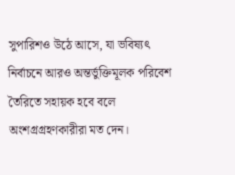সুপারিশও উঠে আসে, যা ভবিষ্যৎ নির্বাচনে আরও অন্তর্ভুক্তিমূলক পরিবেশ তৈরিতে সহায়ক হবে বলে অংশগ্রগ্রহণকারীরা মত দেন।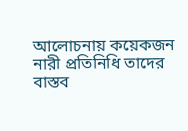আলোচনায় কয়েকজন নারী প্রতিনিধি তাদের বাস্তব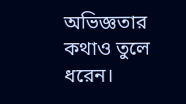অভিজ্ঞতার কথাও তুলে ধরেন।